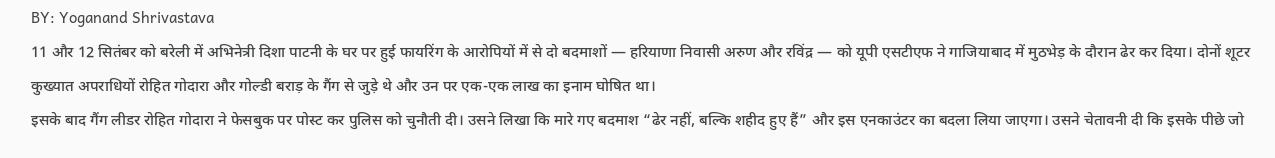BY: Yoganand Shrivastava
11 और 12 सितंबर को बरेली में अभिनेत्री दिशा पाटनी के घर पर हुई फायरिंग के आरोपियों में से दो बदमाशों — हरियाणा निवासी अरुण और रविंद्र — को यूपी एसटीएफ ने गाजियाबाद में मुठभेड़ के दौरान ढेर कर दिया। दोनों शूटर कुख्यात अपराधियों रोहित गोदारा और गोल्डी बराड़ के गैंग से जुड़े थे और उन पर एक-एक लाख का इनाम घोषित था।
इसके बाद गैंग लीडर रोहित गोदारा ने फेसबुक पर पोस्ट कर पुलिस को चुनौती दी। उसने लिखा कि मारे गए बदमाश “ढेर नहीं, बल्कि शहीद हुए हैं” और इस एनकाउंटर का बदला लिया जाएगा। उसने चेतावनी दी कि इसके पीछे जो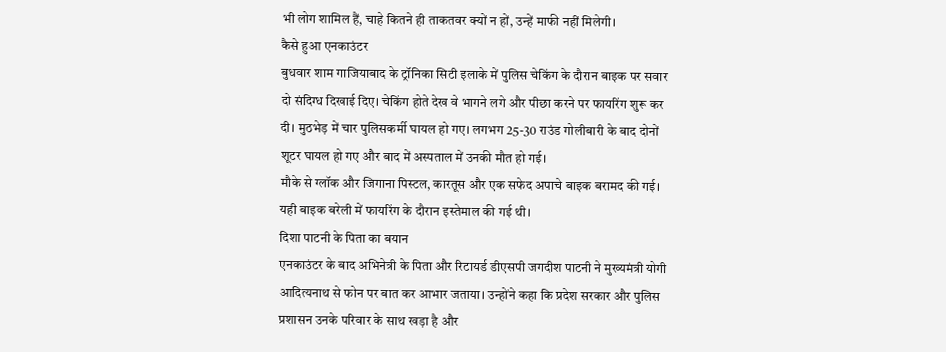भी लोग शामिल हैं, चाहे कितने ही ताकतवर क्यों न हों, उन्हें माफी नहीं मिलेगी।
कैसे हुआ एनकाउंटर
बुधवार शाम गाजियाबाद के ट्रॉनिका सिटी इलाके में पुलिस चेकिंग के दौरान बाइक पर सवार दो संदिग्ध दिखाई दिए। चेकिंग होते देख वे भागने लगे और पीछा करने पर फायरिंग शुरू कर दी। मुठभेड़ में चार पुलिसकर्मी घायल हो गए। लगभग 25-30 राउंड गोलीबारी के बाद दोनों शूटर घायल हो गए और बाद में अस्पताल में उनकी मौत हो गई।
मौके से ग्लॉक और जिगाना पिस्टल, कारतूस और एक सफेद अपाचे बाइक बरामद की गई। यही बाइक बरेली में फायरिंग के दौरान इस्तेमाल की गई थी।
दिशा पाटनी के पिता का बयान
एनकाउंटर के बाद अभिनेत्री के पिता और रिटायर्ड डीएसपी जगदीश पाटनी ने मुख्यमंत्री योगी आदित्यनाथ से फोन पर बात कर आभार जताया। उन्होंने कहा कि प्रदेश सरकार और पुलिस प्रशासन उनके परिवार के साथ खड़ा है और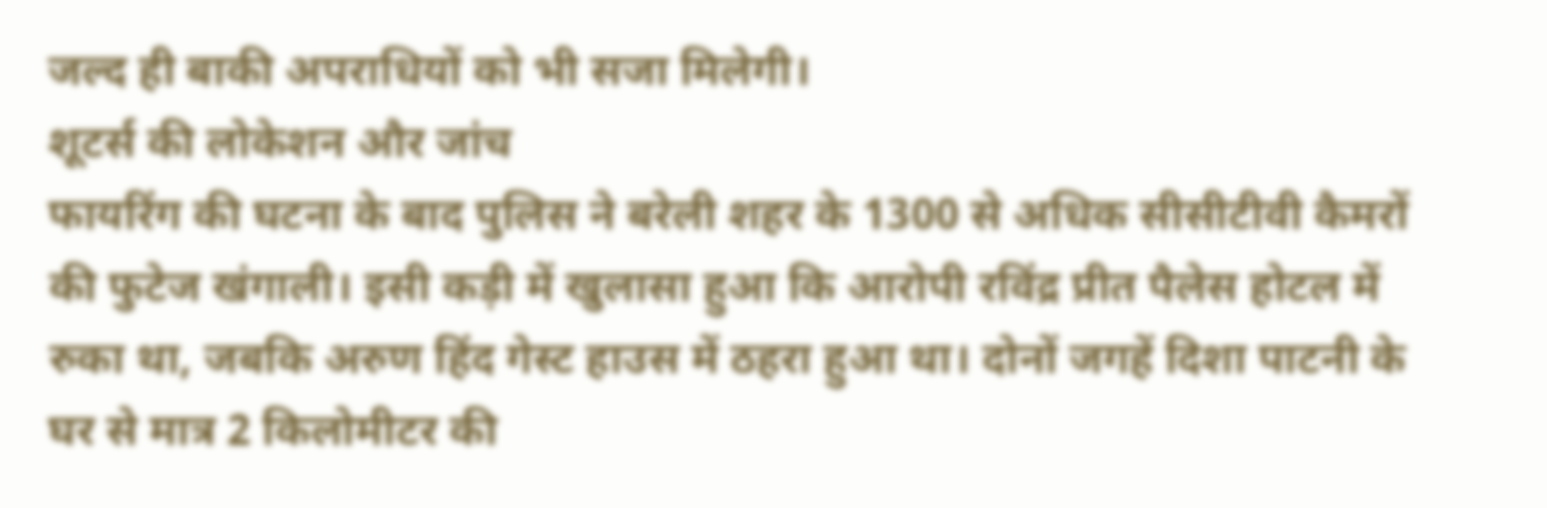जल्द ही बाकी अपराधियों को भी सजा मिलेगी।
शूटर्स की लोकेशन और जांच
फायरिंग की घटना के बाद पुलिस ने बरेली शहर के 1300 से अधिक सीसीटीवी कैमरों की फुटेज खंगाली। इसी कड़ी में खुलासा हुआ कि आरोपी रविंद्र प्रीत पैलेस होटल में रुका था, जबकि अरुण हिंद गेस्ट हाउस में ठहरा हुआ था। दोनों जगहें दिशा पाटनी के घर से मात्र 2 किलोमीटर की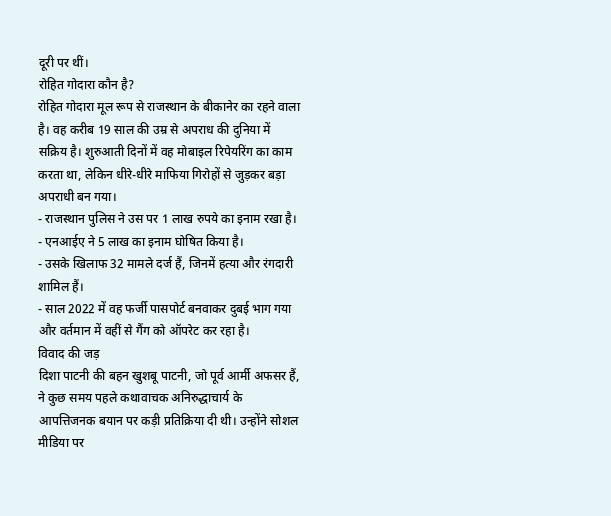दूरी पर थीं।
रोहित गोदारा कौन है?
रोहित गोदारा मूल रूप से राजस्थान के बीकानेर का रहने वाला है। वह करीब 19 साल की उम्र से अपराध की दुनिया में सक्रिय है। शुरुआती दिनों में वह मोबाइल रिपेयरिंग का काम करता था, लेकिन धीरे-धीरे माफिया गिरोहों से जुड़कर बड़ा अपराधी बन गया।
- राजस्थान पुलिस ने उस पर 1 लाख रुपये का इनाम रखा है।
- एनआईए ने 5 लाख का इनाम घोषित किया है।
- उसके खिलाफ 32 मामले दर्ज हैं, जिनमें हत्या और रंगदारी शामिल हैं।
- साल 2022 में वह फर्जी पासपोर्ट बनवाकर दुबई भाग गया और वर्तमान में वहीं से गैंग को ऑपरेट कर रहा है।
विवाद की जड़
दिशा पाटनी की बहन खुशबू पाटनी, जो पूर्व आर्मी अफसर हैं, ने कुछ समय पहले कथावाचक अनिरुद्धाचार्य के आपत्तिजनक बयान पर कड़ी प्रतिक्रिया दी थी। उन्होंने सोशल मीडिया पर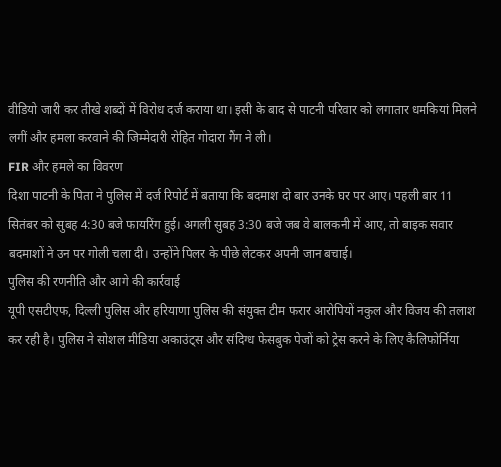वीडियो जारी कर तीखे शब्दों में विरोध दर्ज कराया था। इसी के बाद से पाटनी परिवार को लगातार धमकियां मिलने लगीं और हमला करवाने की जिम्मेदारी रोहित गोदारा गैंग ने ली।
FIR और हमले का विवरण
दिशा पाटनी के पिता ने पुलिस में दर्ज रिपोर्ट में बताया कि बदमाश दो बार उनके घर पर आए। पहली बार 11 सितंबर को सुबह 4:30 बजे फायरिंग हुई। अगली सुबह 3:30 बजे जब वे बालकनी में आए, तो बाइक सवार बदमाशों ने उन पर गोली चला दी। उन्होंने पिलर के पीछे लेटकर अपनी जान बचाई।
पुलिस की रणनीति और आगे की कार्रवाई
यूपी एसटीएफ, दिल्ली पुलिस और हरियाणा पुलिस की संयुक्त टीम फरार आरोपियों नकुल और विजय की तलाश कर रही है। पुलिस ने सोशल मीडिया अकाउंट्स और संदिग्ध फेसबुक पेजों को ट्रेस करने के लिए कैलिफोर्निया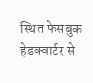स्थित फेसबुक हेडक्वार्टर से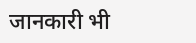जानकारी भी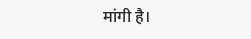मांगी है।